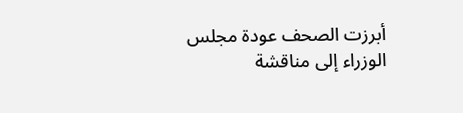أبرزت الصحف عودة مجلس الوزراء إلى مناقشة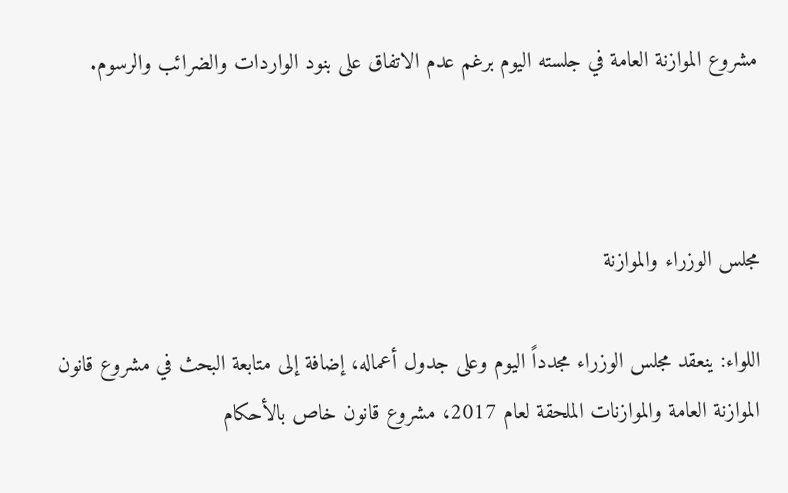مشروع الموازنة العامة في جلسته اليوم برغم عدم الاتفاق على بنود الواردات والضرائب والرسوم.



مجلس الوزراء والموازنة

اللواء: ينعقد مجلس الوزراء مجدداً اليوم وعلى جدول أعماله، إضافة إلى متابعة البحث في مشروع قانون الموازنة العامة والموازنات الملحقة لعام 2017، مشروع قانون خاص بالأحكام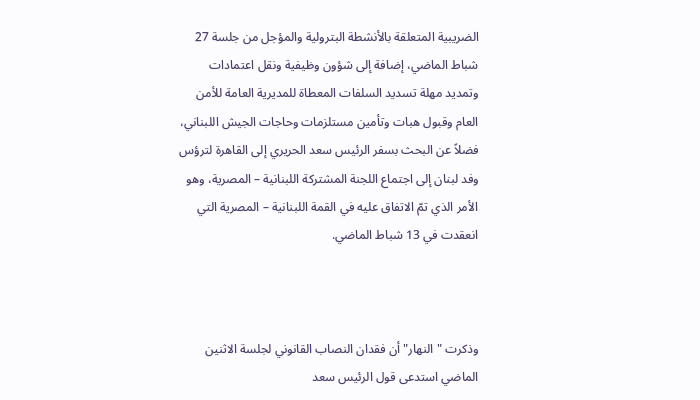الضريبية المتعلقة بالأنشطة البترولية والمؤجل من جلسة 27 شباط الماضي، إضافة إلى شؤون وظيفية ونقل اعتمادات وتمديد مهلة تسديد السلفات المعطاة للمديرية العامة للأمن العام وقبول هبات وتأمين مستلزمات وحاجات الجيش اللبناني، فضلاً عن البحث بسفر الرئيس سعد الحريري إلى القاهرة لترؤس وفد لبنان إلى اجتماع اللجنة المشتركة اللبنانية – المصرية، وهو الأمر الذي تمّ الاتفاق عليه في القمة اللبنانية – المصرية التي انعقدت في 13 شباط الماضي.



وذكرت "النهار" أن فقدان النصاب القانوني لجلسة الاثنين الماضي استدعى قول الرئيس سعد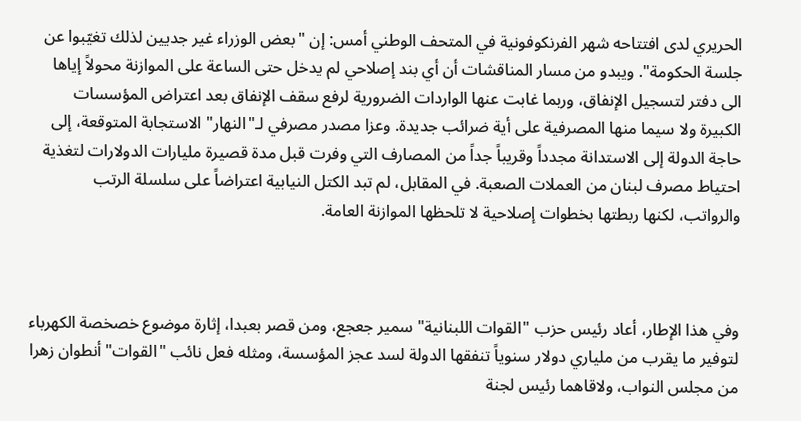الحريري لدى افتتاحه شهر الفرنكوفونية في المتحف الوطني أمس: إن "بعض الوزراء غير جديين لذلك تغيّبوا عن جلسة الحكومة". ويبدو من مسار المناقشات أن أي بند إصلاحي لم يدخل حتى الساعة على الموازنة محولاً إياها الى دفتر لتسجيل الإنفاق، وربما غابت عنها الواردات الضرورية لرفع سقف الإنفاق بعد اعتراض المؤسسات الكبيرة ولا سيما منها المصرفية على أية ضرائب جديدة. وعزا مصدر مصرفي لـ"النهار" الاستجابة المتوقعة، إلى حاجة الدولة إلى الاستدانة مجدداً وقريباً جداً من المصارف التي وفرت قبل مدة قصيرة مليارات الدولارات لتغذية احتياط مصرف لبنان من العملات الصعبة. في المقابل، لم تبد الكتل النيابية اعتراضاً على سلسلة الرتب والرواتب، لكنها ربطتها بخطوات إصلاحية لا تلحظها الموازنة العامة.



وفي هذا الإطار، أعاد رئيس حزب "القوات اللبنانية" سمير جعجع، ومن قصر بعبدا، إثارة موضوع خصخصة الكهرباء لتوفير ما يقرب من ملياري دولار سنوياً تنفقها الدولة لسد عجز المؤسسة، ومثله فعل نائب "القوات" أنطوان زهرا من مجلس النواب، ولاقاهما رئيس لجنة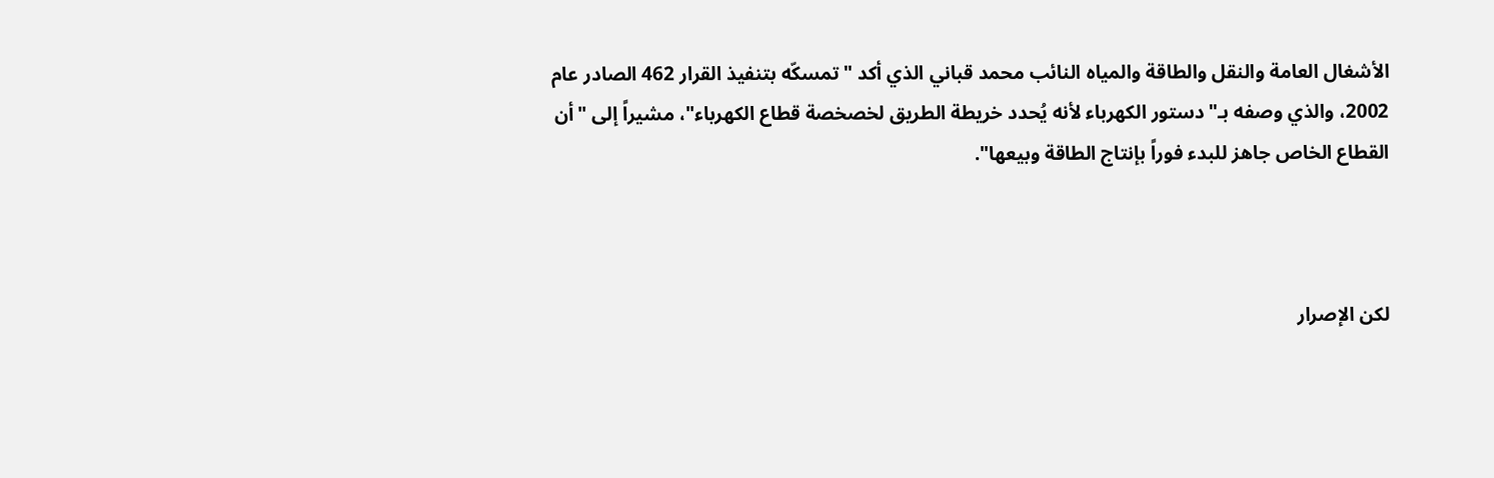الأشغال العامة والنقل والطاقة والمياه النائب محمد قباني الذي أكد "تمسكّه بتنفيذ القرار 462 الصادر عام 2002، والذي وصفه بـ"دستور الكهرباء لأنه يُحدد خريطة الطريق لخصخصة قطاع الكهرباء"، مشيراً إلى "أن القطاع الخاص جاهز للبدء فوراً بإنتاج الطاقة وبيعها".



لكن الإصرار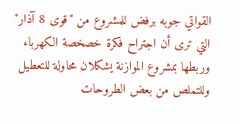القواتي جوبه برفض للمشروع من "قوى 8 آذار" التي ترى أن اجتراح فكرة خصخصة الكهرباء وربطها بمشروع الموازنة يشكلان محاولة للتعطيل وللتملص من بعض الطروحات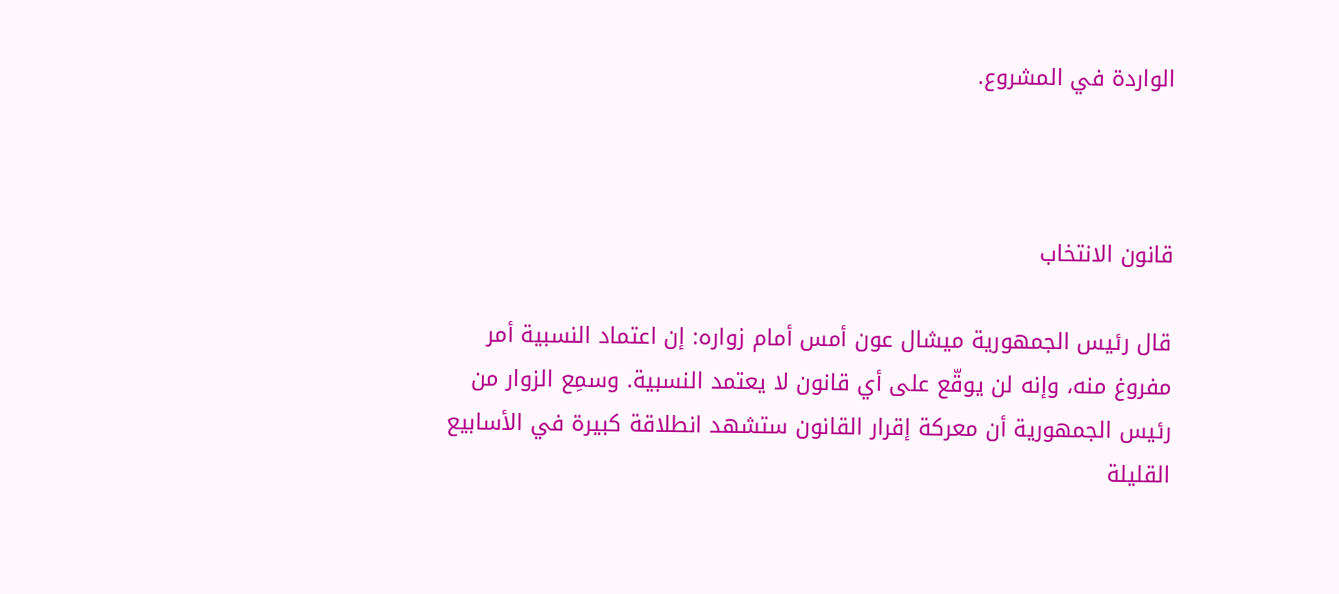الواردة في المشروع.



قانون الانتخاب

قال رئيس الجمهورية ميشال عون أمس أمام زواره: إن اعتماد النسبية أمر مفروغ منه، وإنه لن يوقّع على أي قانون لا يعتمد النسبية. وسمِع الزوار من رئيس الجمهورية أن معركة إقرار القانون ستشهد انطلاقة كبيرة في الأسابيع القليلة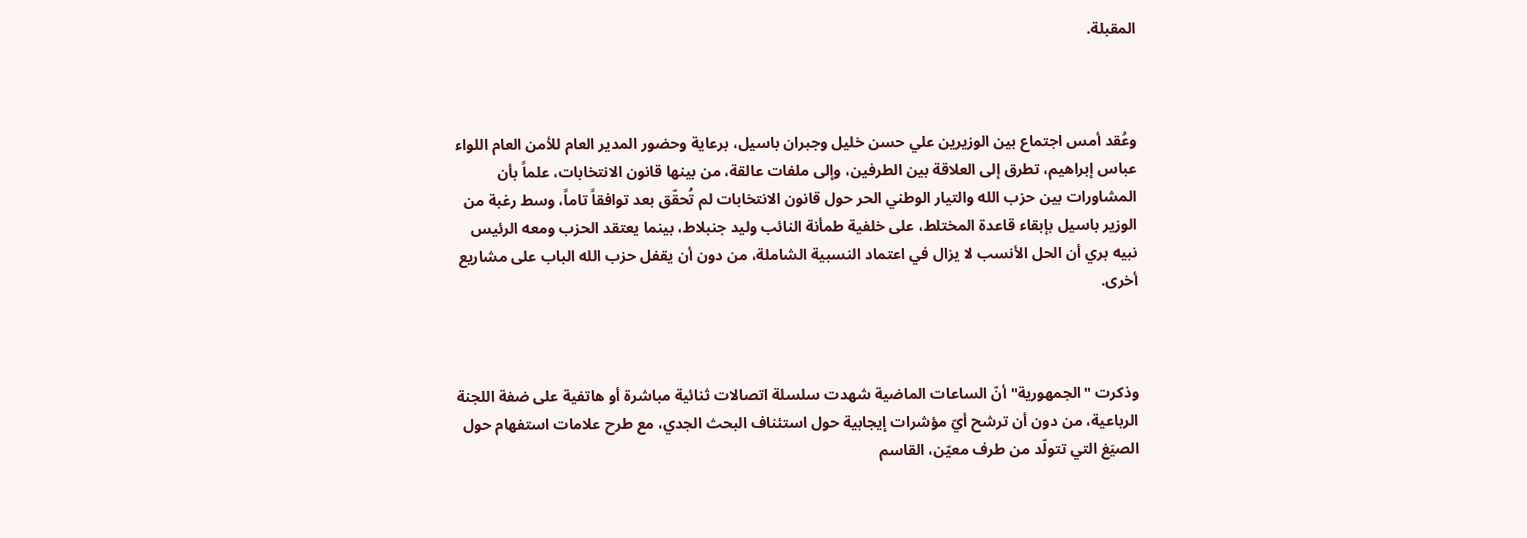المقبلة.



وعُقد أمس اجتماع بين الوزيرين علي حسن خليل وجبران باسيل، برعاية وحضور المدير العام للأمن العام اللواء عباس إبراهيم، تطرق إلى العلاقة بين الطرفين، وإلى ملفات عالقة، من بينها قانون الانتخابات، علماً بأن المشاورات بين حزب الله والتيار الوطني الحر حول قانون الانتخابات لم تُحقّق بعد توافقاً تاماً، وسط رغبة من الوزير باسيل بإبقاء قاعدة المختلط، على خلفية طمأنة النائب وليد جنبلاط، بينما يعتقد الحزب ومعه الرئيس نبيه بري أن الحل الأنسب لا يزال في اعتماد النسبية الشاملة، من دون أن يقفل حزب الله الباب على مشاريع أخرى.



وذكرت "الجمهورية" أنّ الساعات الماضية شهدت سلسلة اتصالات ثنائية مباشرة أو هاتفية على ضفة اللجنة الرباعية، من دون أن ترشح أيّ مؤشرات إيجابية حول استئناف البحث الجدي، مع طرح علامات استفهام حول الصيَغ التي تتولّد من طرف معيّن، القاسم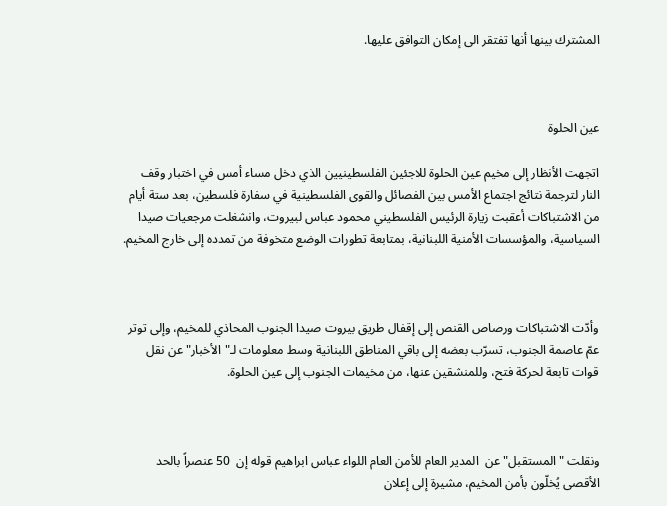المشترك بينها أنها تفتقر الى إمكان التوافق عليها.



عين الحلوة

اتجهت الأنظار إلى مخيم عين الحلوة للاجئين الفلسطينيين الذي دخل مساء أمس في اختبار وقف النار لترجمة نتائج اجتماع الأمس بين الفصائل والقوى الفلسطينية في سفارة فلسطين، بعد ستة أيام من الاشتباكات أعقبت زيارة الرئيس الفلسطيني محمود عباس لبيروت، وانشغلت مرجعيات صيدا السياسية، والمؤسسات الأمنية اللبنانية، بمتابعة تطورات الوضع متخوفة من تمدده إلى خارج المخيم.



وأدّت الاشتباكات ورصاص القنص إلى إقفال طريق بيروت صيدا الجنوب المحاذي للمخيم، وإلى توتر عمّ عاصمة الجنوب، تسرّب بعضه إلى باقي المناطق اللبنانية وسط معلومات لـ"الأخبار" عن نقل قوات تابعة لحركة فتح، وللمنشقين عنها، من مخيمات الجنوب إلى عين الحلوة.



ونقلت "المستقبل" عن  المدير العام للأمن العام اللواء عباس ابراهيم قوله إن  50 عنصراً بالحد الأقصى يُخلّون بأمن المخيم، مشيرة إلى إعلان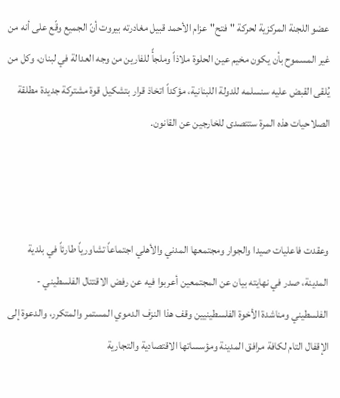عضو اللجنة المركزية لحركة "فتح" عزام الأحمد قبيل مغادرته بيروت أنّ الجميع وقّع على أنه من غير المسموح بأن يكون مخيم عين الحلوة ملاذاً وملجأً للفارين من وجه العدالة في لبنان، وكل من يُلقى القبض عليه سنسلمه للدولة اللبنانية، مؤكداً اتخاذ قرار بتشكيل قوة مشتركة جديدة مطلقة الصلاحيات هذه المرة ستتصدى للخارجين عن القانون.



وعقدت فاعليات صيدا والجوار ومجتمعها المدني والأهلي اجتماعاً تشاورياً طارئاً في بلدية المدينة، صدر في نهايته بيان عن المجتمعين أعربوا فيه عن رفض الاقتتال الفلسطيني - الفلسطيني ومناشدة الأخوة الفلسطينيين وقف هذا النزف الدموي المستمر والمتكرر، والدعوة إلى الإقفال التام لكافة مرافق المدينة ومؤسساتها الاقتصادية والتجارية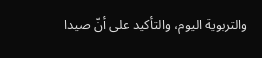والتربوية اليوم، والتأكيد على أنّ صيدا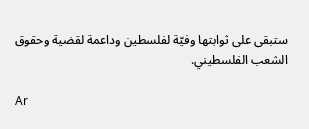ستبقى على ثوابتها وفيّة لفلسطين وداعمة لقضية وحقوق الشعب الفلسطيني.

Ar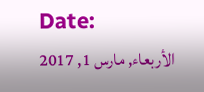Date:
الأربعاء, مارس 1, 2017